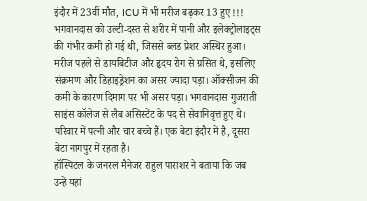इंदौर में 23वीं मौत, ICU में भी मरीज बढ़कर 13 हुए !!!
भगवानदास को उल्टी-दस्त से शरीर में पानी और इलेक्ट्रोलाइट्स की गंभीर कमी हो गई थी, जिससे ब्लड प्रेशर अस्थिर हुआ। मरीज पहले से डायबिटीज और हृदय रोग से ग्रसित थे, इसलिए संक्रमण और डिहाइड्रेशन का असर ज्यादा पड़ा। ऑक्सीजन की कमी के कारण दिमाग पर भी असर पड़ा। भगवानदास गुजराती साइंस कॉलेज से लैब असिस्टेंट के पद से सेवानिवृत्त हुए थे। परिवार में पत्नी और चार बच्चे हैं। एक बेटा इंदौर में है, दूसरा बेटा नागपुर में रहता है।
हॉस्पिटल के जनरल मैनेजर राहुल पाराशर ने बताया कि जब उन्हें यहां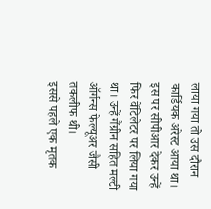लाया गया तो उस दौरान कार्डियक अरेस्ट आया था। इस पर सीपीआर देकर उन्हें फिर वेंटिलेटर पर लिया गया था। उन्हें गैंग्रीन सहित मल्टी ऑर्गन्स फेल्यूअर जैसी तकलीफ थी।
इससे पहले एक मृतक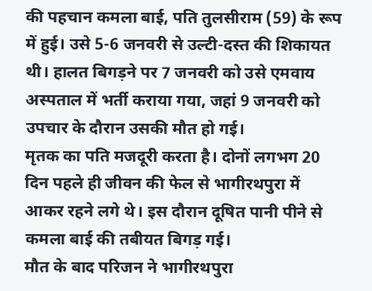की पहचान कमला बाई, पति तुलसीराम (59) के रूप में हुई। उसे 5-6 जनवरी से उल्टी-दस्त की शिकायत थी। हालत बिगड़ने पर 7 जनवरी को उसे एमवाय अस्पताल में भर्ती कराया गया, जहां 9 जनवरी को उपचार के दौरान उसकी मौत हो गई।
मृतक का पति मजदूरी करता है। दोनों लगभग 20 दिन पहले ही जीवन की फेल से भागीरथपुरा में आकर रहने लगे थे। इस दौरान दूषित पानी पीने से कमला बाई की तबीयत बिगड़ गई।
मौत के बाद परिजन ने भागीरथपुरा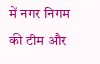में नगर निगम की टीम और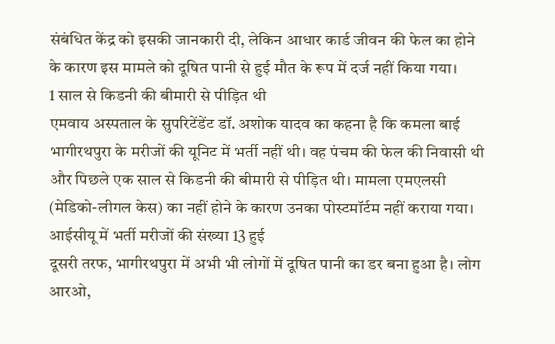संबंधित केंद्र को इसकी जानकारी दी, लेकिन आधार कार्ड जीवन की फेल का होने के कारण इस मामले को दूषित पानी से हुई मौत के रूप में दर्ज नहीं किया गया।
1 साल से किडनी की बीमारी से पीड़ित थी
एमवाय अस्पताल के सुपरिटेंडेंट डॉ. अशोक यादव का कहना है कि कमला बाई भागीरथपुरा के मरीजों की यूनिट में भर्ती नहीं थी। वह पंचम की फेल की निवासी थी और पिछले एक साल से किडनी की बीमारी से पीड़ित थी। मामला एमएलसी (मेडिको-लीगल केस) का नहीं होने के कारण उनका पोस्टमॉर्टम नहीं कराया गया।
आईसीयू में भर्ती मरीजों की संख्या 13 हुई
दूसरी तरफ, भागीरथपुरा में अभी भी लोगों में दूषित पानी का डर बना हुआ है। लोग आरओ,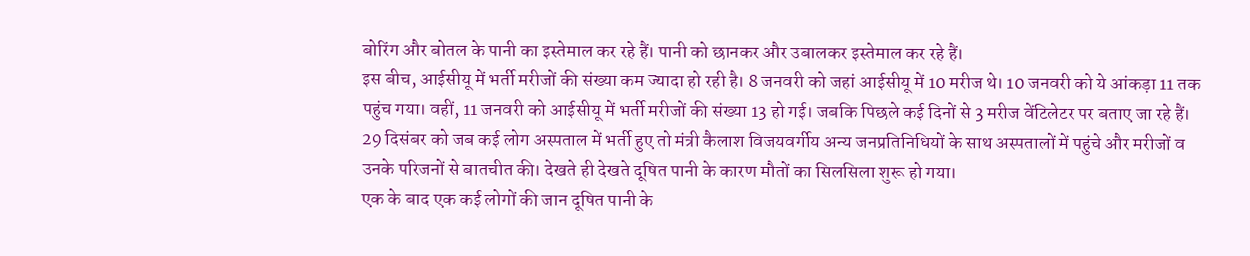बोरिंग और बोतल के पानी का इस्तेमाल कर रहे हैं। पानी को छानकर और उबालकर इस्तेमाल कर रहे हैं।
इस बीच, आईसीयू में भर्ती मरीजों की संख्या कम ज्यादा हो रही है। 8 जनवरी को जहां आईसीयू में 10 मरीज थे। 10 जनवरी को ये आंकड़ा 11 तक पहुंच गया। वहीं, 11 जनवरी को आईसीयू में भर्ती मरीजों की संख्या 13 हो गई। जबकि पिछले कई दिनों से 3 मरीज वेंटिलेटर पर बताए जा रहे हैं।
29 दिसंबर को जब कई लोग अस्पताल में भर्ती हुए तो मंत्री कैलाश विजयवर्गीय अन्य जनप्रतिनिधियों के साथ अस्पतालों में पहुंचे और मरीजों व उनके परिजनों से बातचीत की। देखते ही देखते दूषित पानी के कारण मौतों का सिलसिला शुरू हो गया।
एक के बाद एक कई लोगों की जान दूषित पानी के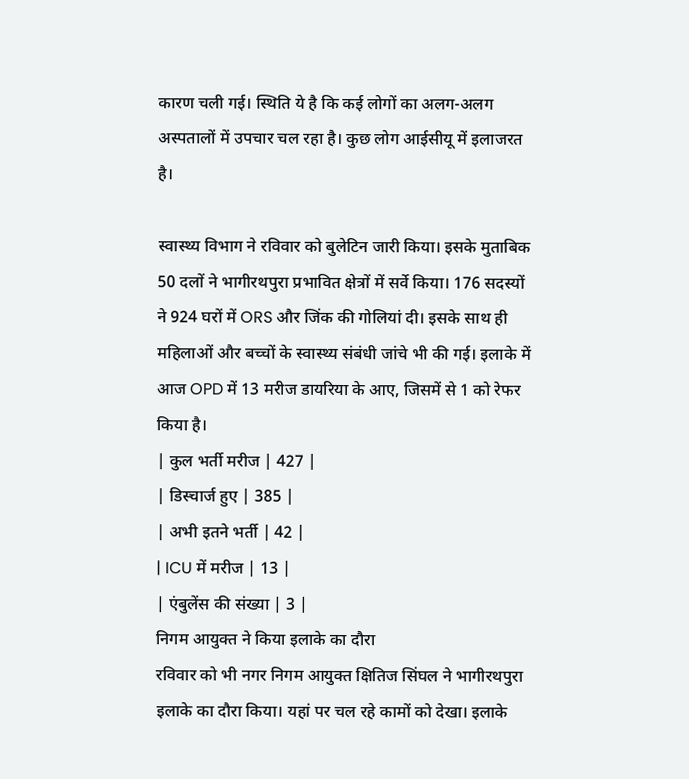कारण चली गई। स्थिति ये है कि कई लोगों का अलग-अलग अस्पतालों में उपचार चल रहा है। कुछ लोग आईसीयू में इलाजरत है।

स्वास्थ्य विभाग ने रविवार को बुलेटिन जारी किया। इसके मुताबिक 50 दलों ने भागीरथपुरा प्रभावित क्षेत्रों में सर्वे किया। 176 सदस्यों ने 924 घरों में ORS और जिंक की गोलियां दी। इसके साथ ही महिलाओं और बच्चों के स्वास्थ्य संबंधी जांचे भी की गई। इलाके में आज OPD में 13 मरीज डायरिया के आए, जिसमें से 1 को रेफर किया है।
| कुल भर्ती मरीज | 427 |
| डिस्चार्ज हुए | 385 |
| अभी इतने भर्ती | 42 |
| ICU में मरीज | 13 |
| एंबुलेंस की संख्या | 3 |
निगम आयुक्त ने किया इलाके का दौरा
रविवार को भी नगर निगम आयुक्त क्षितिज सिंघल ने भागीरथपुरा इलाके का दौरा किया। यहां पर चल रहे कामों को देखा। इलाके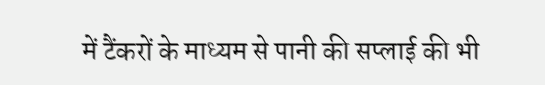में टैंकरों के माध्यम से पानी की सप्लाई की भी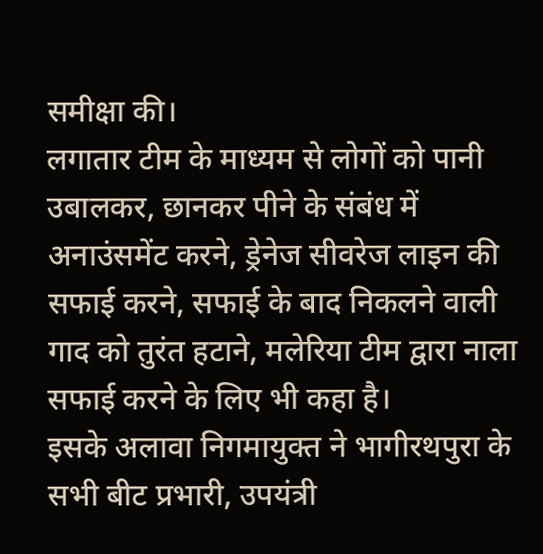समीक्षा की।
लगातार टीम के माध्यम से लोगों को पानी उबालकर, छानकर पीने के संबंध में अनाउंसमेंट करने, ड्रेनेज सीवरेज लाइन की सफाई करने, सफाई के बाद निकलने वाली गाद को तुरंत हटाने, मलेरिया टीम द्वारा नाला सफाई करने के लिए भी कहा है।
इसके अलावा निगमायुक्त ने भागीरथपुरा के सभी बीट प्रभारी, उपयंत्री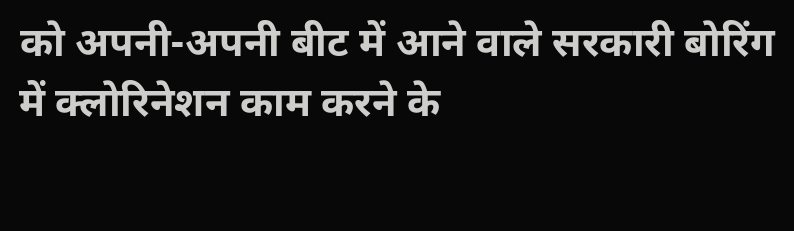को अपनी-अपनी बीट में आने वाले सरकारी बोरिंग में क्लोरिनेशन काम करने के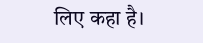लिए कहा है।